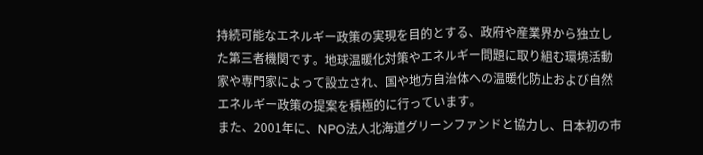持続可能なエネルギー政策の実現を目的とする、政府や産業界から独立した第三者機関です。地球温暖化対策やエネルギー問題に取り組む環境活動家や専門家によって設立され、国や地方自治体への温暖化防止および自然エネルギー政策の提案を積極的に行っています。
また、2001年に、NPO法人北海道グリーンファンドと協力し、日本初の市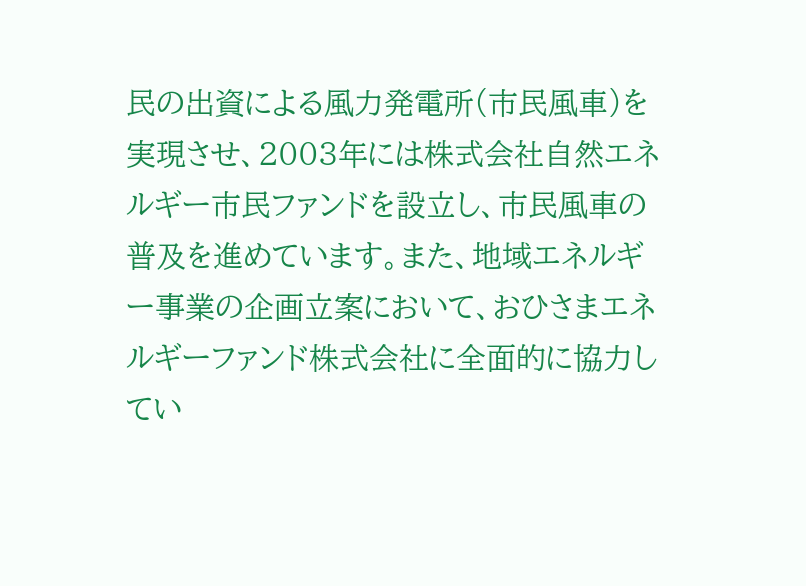民の出資による風力発電所(市民風車)を実現させ、2003年には株式会社自然エネルギー市民ファンドを設立し、市民風車の普及を進めています。また、地域エネルギー事業の企画立案において、おひさまエネルギーファンド株式会社に全面的に協力してい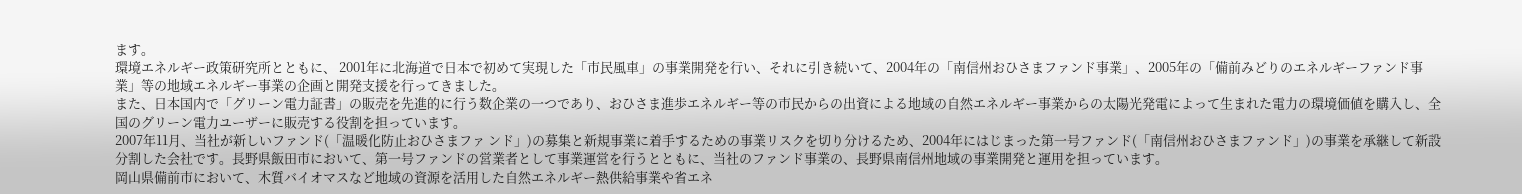ます。
環境エネルギー政策研究所とともに、 2001年に北海道で日本で初めて実現した「市民風車」の事業開発を行い、それに引き続いて、2004年の「南信州おひさまファンド事業」、2005年の「備前みどりのエネルギーファンド事業」等の地域エネルギー事業の企画と開発支援を行ってきました。
また、日本国内で「グリーン電力証書」の販売を先進的に行う数企業の一つであり、おひさま進歩エネルギー等の市民からの出資による地域の自然エネルギー事業からの太陽光発電によって生まれた電力の環境価値を購入し、全国のグリーン電力ユーザーに販売する役割を担っています。
2007年11月、当社が新しいファンド(「温暖化防止おひさまファ ンド」)の募集と新規事業に着手するための事業リスクを切り分けるため、2004年にはじまった第一号ファンド(「南信州おひさまファンド」)の事業を承継して新設分割した会社です。長野県飯田市において、第一号ファンドの営業者として事業運営を行うとともに、当社のファンド事業の、長野県南信州地域の事業開発と運用を担っています。
岡山県備前市において、木質バイオマスなど地域の資源を活用した自然エネルギー熱供給事業や省エネ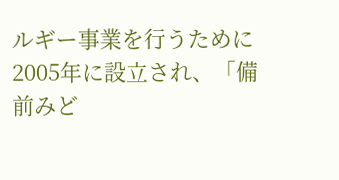ルギー事業を行うために2005年に設立され、「備前みど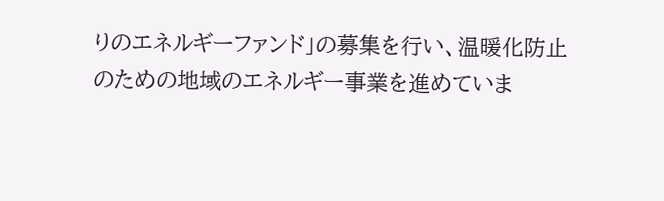りのエネルギーファンド」の募集を行い、温暖化防止のための地域のエネルギー事業を進めていま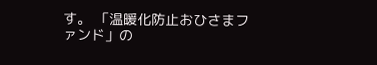す。 「温暖化防止おひさまファンド」の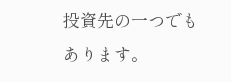投資先の一つでもあります。